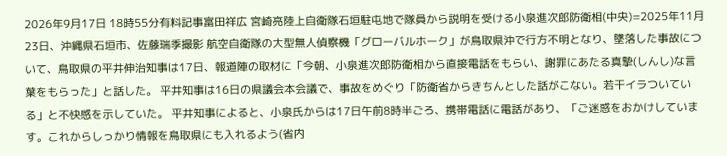2026年9月17日 18時55分有料記事富田祥広 宮崎亮陸上自衛隊石垣駐屯地で隊員から説明を受ける小泉進次郎防衛相(中央)=2025年11月23日、沖縄県石垣市、佐藤瑞季撮影 航空自衛隊の大型無人偵察機「グローバルホーク」が鳥取県沖で行方不明となり、墜落した事故について、鳥取県の平井伸治知事は17日、報道陣の取材に「今朝、小泉進次郎防衛相から直接電話をもらい、謝罪にあたる真摯(しんし)な言葉をもらった」と話した。 平井知事は16日の県議会本会議で、事故をめぐり「防衛省からきちんとした話がこない。若干イラついている」と不快感を示していた。 平井知事によると、小泉氏からは17日午前8時半ごろ、携帯電話に電話があり、「ご迷惑をおかけしています。これからしっかり情報を鳥取県にも入れるよう(省内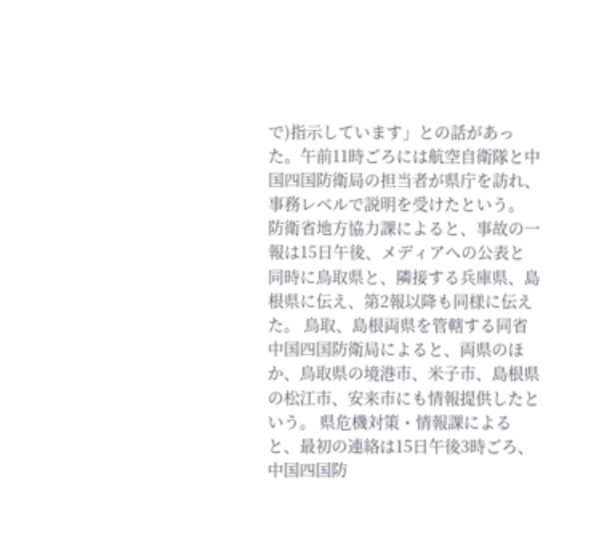で)指示しています」との話があった。午前11時ごろには航空自衛隊と中国四国防衛局の担当者が県庁を訪れ、事務レベルで説明を受けたという。 防衛省地方協力課によると、事故の一報は15日午後、メディアへの公表と同時に鳥取県と、隣接する兵庫県、島根県に伝え、第2報以降も同様に伝えた。 鳥取、島根両県を管轄する同省中国四国防衛局によると、両県のほか、鳥取県の境港市、米子市、島根県の松江市、安来市にも情報提供したという。 県危機対策・情報課によると、最初の連絡は15日午後3時ごろ、中国四国防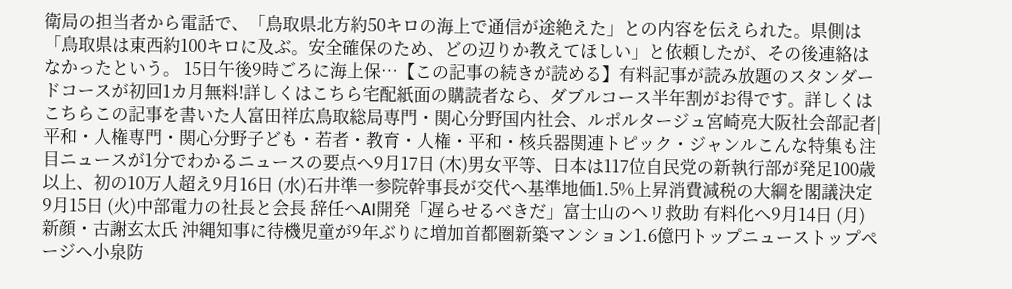衛局の担当者から電話で、「鳥取県北方約50キロの海上で通信が途絶えた」との内容を伝えられた。県側は「鳥取県は東西約100キロに及ぶ。安全確保のため、どの辺りか教えてほしい」と依頼したが、その後連絡はなかったという。 15日午後9時ごろに海上保…【この記事の続きが読める】有料記事が読み放題のスタンダードコースが初回1カ月無料!詳しくはこちら宅配紙面の購読者なら、ダブルコース半年割がお得です。詳しくはこちらこの記事を書いた人富田祥広鳥取総局専門・関心分野国内社会、ルポルタージュ宮崎亮大阪社会部記者|平和・人権専門・関心分野子ども・若者・教育・人権・平和・核兵器関連トピック・ジャンルこんな特集も注目ニュースが1分でわかるニュースの要点へ9月17日 (木)男女平等、日本は117位自民党の新執行部が発足100歳以上、初の10万人超え9月16日 (水)石井準一参院幹事長が交代へ基準地価1.5%上昇消費減税の大綱を閣議決定9月15日 (火)中部電力の社長と会長 辞任へAI開発「遅らせるべきだ」富士山のヘリ救助 有料化へ9月14日 (月)新顔・古謝玄太氏 沖縄知事に待機児童が9年ぶりに増加首都圏新築マンション1.6億円トップニューストップページへ小泉防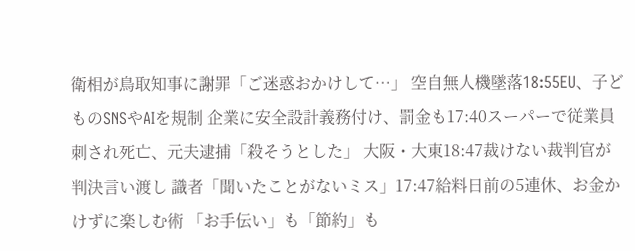衛相が鳥取知事に謝罪「ご迷惑おかけして…」 空自無人機墜落18:55EU、子どものSNSやAIを規制 企業に安全設計義務付け、罰金も17:40スーパーで従業員刺され死亡、元夫逮捕「殺そうとした」 大阪・大東18:47裁けない裁判官が判決言い渡し 識者「聞いたことがないミス」17:47給料日前の5連休、お金かけずに楽しむ術 「お手伝い」も「節約」も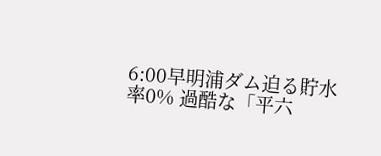6:00早明浦ダム迫る貯水率0% 過酷な「平六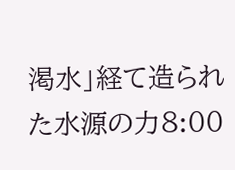渇水」経て造られた水源の力8:00